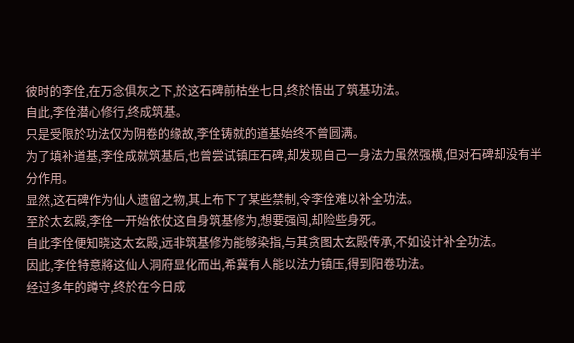彼时的李佺,在万念俱灰之下,於这石碑前枯坐七日,终於悟出了筑基功法。
自此,李佺潜心修行,终成筑基。
只是受限於功法仅为阴卷的缘故,李佺铸就的道基始终不曾圆满。
为了填补道基,李佺成就筑基后,也曾尝试镇压石碑,却发现自己一身法力虽然强横,但对石碑却没有半分作用。
显然,这石碑作为仙人遗留之物,其上布下了某些禁制,令李佺难以补全功法。
至於太玄殿,李佺一开始依仗这自身筑基修为,想要强闯,却险些身死。
自此李佺便知晓这太玄殿,远非筑基修为能够染指,与其贪图太玄殿传承,不如设计补全功法。
因此,李佺特意將这仙人洞府显化而出,希冀有人能以法力镇压,得到阳卷功法。
经过多年的蹲守,终於在今日成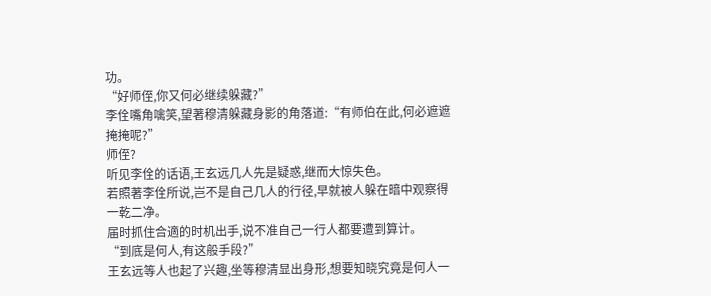功。
“好师侄,你又何必继续躲藏?”
李佺嘴角噙笑,望著穆清躲藏身影的角落道:“有师伯在此,何必遮遮掩掩呢?”
师侄?
听见李佺的话语,王玄远几人先是疑惑,继而大惊失色。
若照著李佺所说,岂不是自己几人的行径,早就被人躲在暗中观察得一乾二净。
届时抓住合適的时机出手,说不准自己一行人都要遭到算计。
“到底是何人,有这般手段?”
王玄远等人也起了兴趣,坐等穆清显出身形,想要知晓究竟是何人一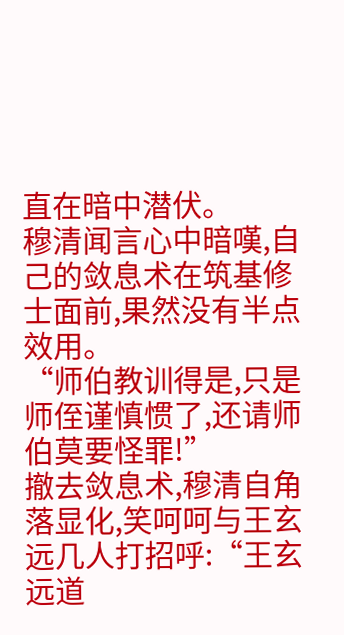直在暗中潜伏。
穆清闻言心中暗嘆,自己的敛息术在筑基修士面前,果然没有半点效用。
“师伯教训得是,只是师侄谨慎惯了,还请师伯莫要怪罪!”
撤去敛息术,穆清自角落显化,笑呵呵与王玄远几人打招呼:“王玄远道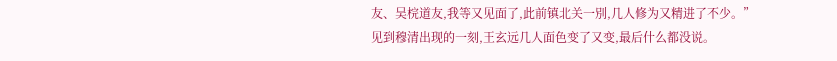友、吴梡道友,我等又见面了,此前镇北关一別,几人修为又精进了不少。”
见到穆清出现的一刻,王玄远几人面色变了又变,最后什么都没说。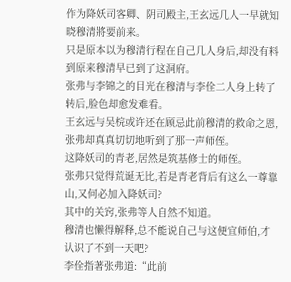作为降妖司客卿、阴司殿主,王玄远几人一早就知晓穆清將要前来。
只是原本以为穆清行程在自己几人身后,却没有料到原来穆清早已到了这洞府。
张弗与李锦之的目光在穆清与李佺二人身上转了转后,脸色却愈发难看。
王玄远与吴梡或许还在顾忌此前穆清的救命之恩,张弗却真真切切地听到了那一声师侄。
这降妖司的青老,居然是筑基修士的师侄。
张弗只觉得荒诞无比,若是青老背后有这么一尊靠山,又何必加入降妖司?
其中的关窍,张弗等人自然不知道。
穆清也懒得解释,总不能说自己与这便宜师伯,才认识了不到一天吧?
李佺指著张弗道:“此前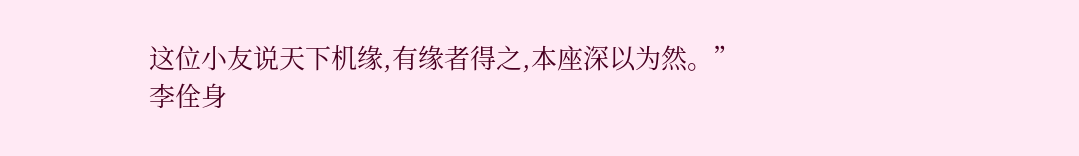这位小友说天下机缘,有缘者得之,本座深以为然。”
李佺身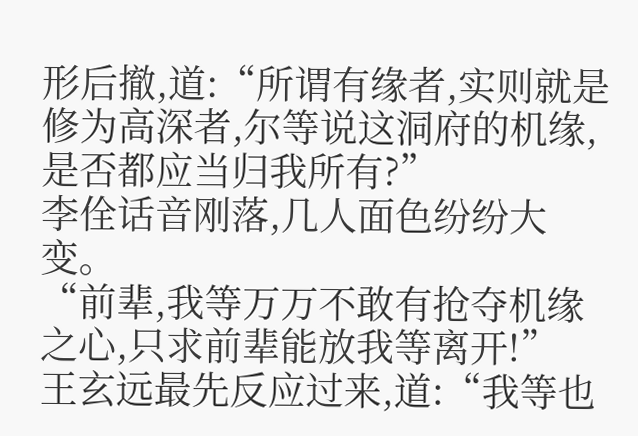形后撤,道:“所谓有缘者,实则就是修为高深者,尔等说这洞府的机缘,是否都应当归我所有?”
李佺话音刚落,几人面色纷纷大变。
“前辈,我等万万不敢有抢夺机缘之心,只求前辈能放我等离开!”
王玄远最先反应过来,道:“我等也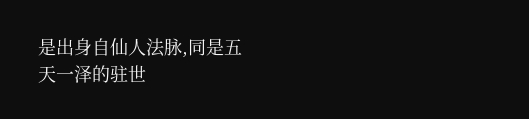是出身自仙人法脉,同是五天一泽的驻世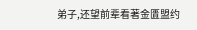弟子,还望前辈看著金匱盟约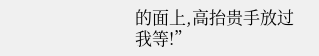的面上,高抬贵手放过我等!”